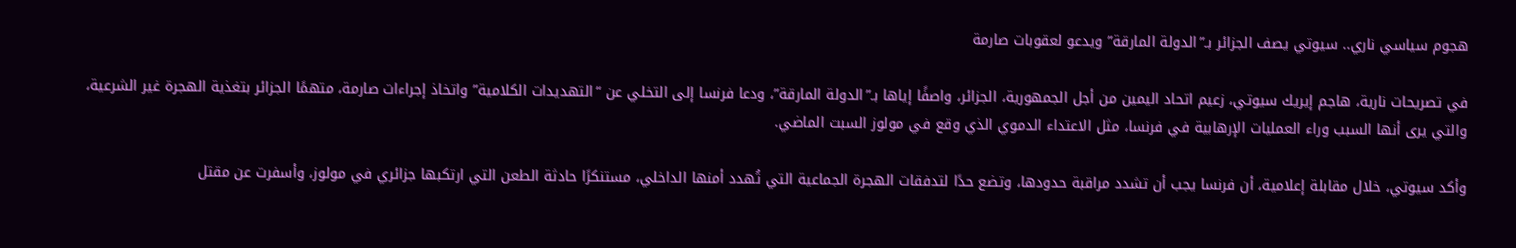هجوم سياسي ناري.. سيوتي يصف الجزائر بـ”الدولة المارقة” ويدعو لعقوبات صارمة

في تصريحات نارية، هاجم إيريك سيوتي، زعيم اتحاد اليمين من أجل الجمهورية، الجزائر، واصفًا إياها بـ”الدولة المارقة”، ودعا فرنسا إلى التخلي عن “التهديدات الكلامية” واتخاذ إجراءات صارمة، متهمًا الجزائر بتغذية الهجرة غير الشرعية، والتي يرى أنها السبب وراء العمليات الإرهابية في فرنسا، مثل الاعتداء الدموي الذي وقع في مولوز السبت الماضي.

وأكد سيوتي، خلال مقابلة إعلامية، أن فرنسا يجب أن تشدد مراقبة حدودها، وتضع حدًا لتدفقات الهجرة الجماعية التي تُهدد أمنها الداخلي، مستنكرًا حادثة الطعن التي ارتكبها جزائري في مولوز، وأسفرت عن مقتل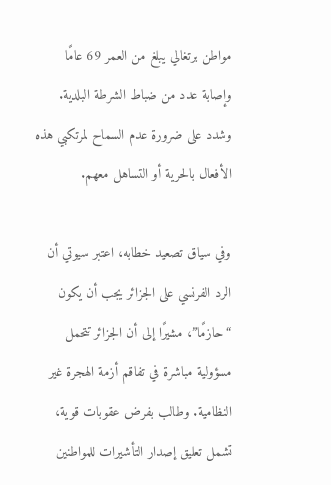مواطن برتغالي يبلغ من العمر 69 عامًا وإصابة عدد من ضباط الشرطة البلدية. وشدد على ضرورة عدم السماح لمرتكبي هذه الأفعال بالحرية أو التساهل معهم.

وفي سياق تصعيد خطابه، اعتبر سيوتي أن الرد الفرنسي على الجزائر يجب أن يكون “حازمًا”، مشيرًا إلى أن الجزائر تتحمل مسؤولية مباشرة في تفاقم أزمة الهجرة غير النظامية. وطالب بفرض عقوبات قوية، تشمل تعليق إصدار التأشيرات للمواطنين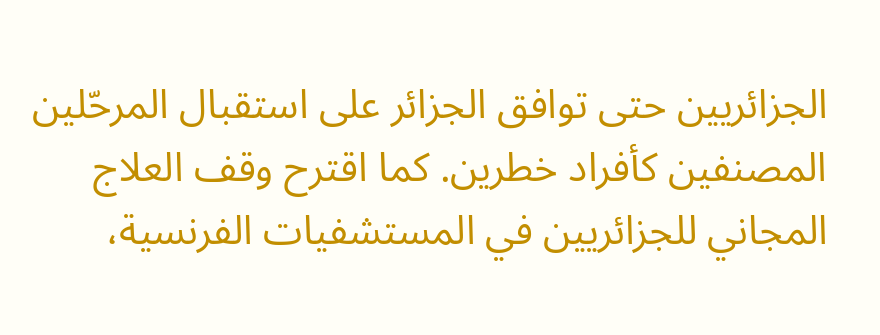الجزائريين حتى توافق الجزائر على استقبال المرحّلين المصنفين كأفراد خطرين. كما اقترح وقف العلاج المجاني للجزائريين في المستشفيات الفرنسية،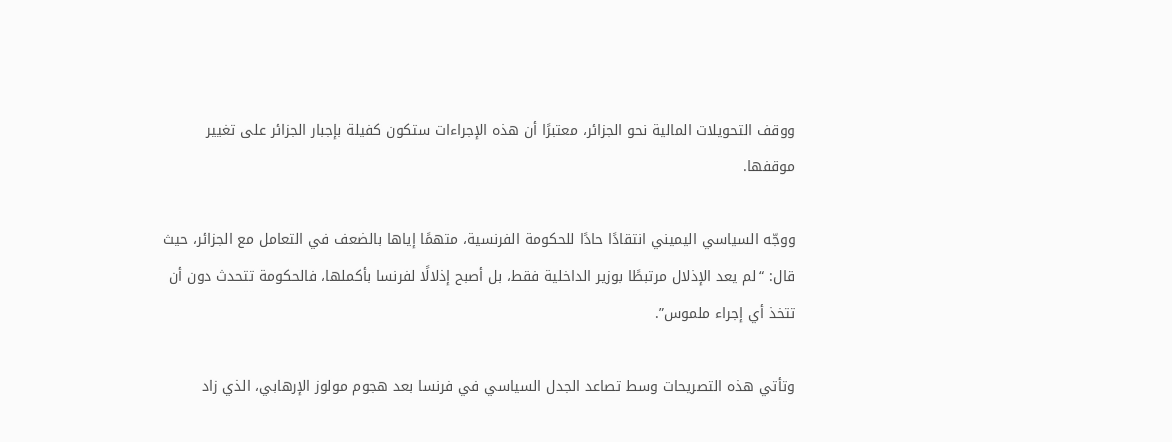ووقف التحويلات المالية نحو الجزائر، معتبرًا أن هذه الإجراءات ستكون كفيلة بإجبار الجزائر على تغيير موقفها.

ووجّه السياسي اليميني انتقادًا حادًا للحكومة الفرنسية، متهمًا إياها بالضعف في التعامل مع الجزائر، حيث قال: “لم يعد الإذلال مرتبطًا بوزير الداخلية فقط، بل أصبح إذلالًا لفرنسا بأكملها، فالحكومة تتحدث دون أن تتخذ أي إجراء ملموس”.

وتأتي هذه التصريحات وسط تصاعد الجدل السياسي في فرنسا بعد هجوم مولوز الإرهابي، الذي زاد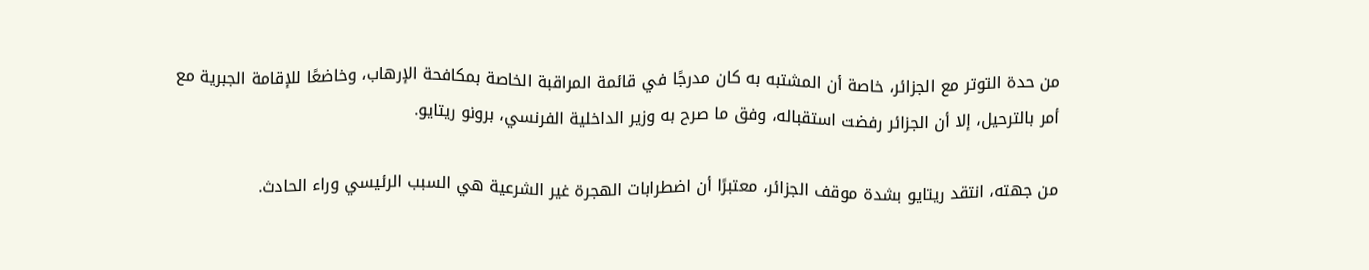من حدة التوتر مع الجزائر، خاصة أن المشتبه به كان مدرجًا في قائمة المراقبة الخاصة بمكافحة الإرهاب، وخاضعًا للإقامة الجبرية مع أمر بالترحيل، إلا أن الجزائر رفضت استقباله، وفق ما صرح به وزير الداخلية الفرنسي، برونو ريتايو.

من جهته، انتقد ريتايو بشدة موقف الجزائر، معتبرًا أن اضطرابات الهجرة غير الشرعية هي السبب الرئيسي وراء الحادث.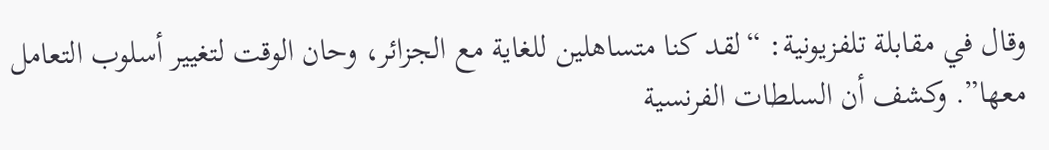وقال في مقابلة تلفزيونية: “لقد كنا متساهلين للغاية مع الجزائر، وحان الوقت لتغيير أسلوب التعامل معها”. وكشف أن السلطات الفرنسية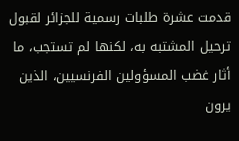قدمت عشرة طلبات رسمية للجزائر لقبول ترحيل المشتبه به، لكنها لم تستجب، ما أثار غضب المسؤولين الفرنسيين، الذين يرون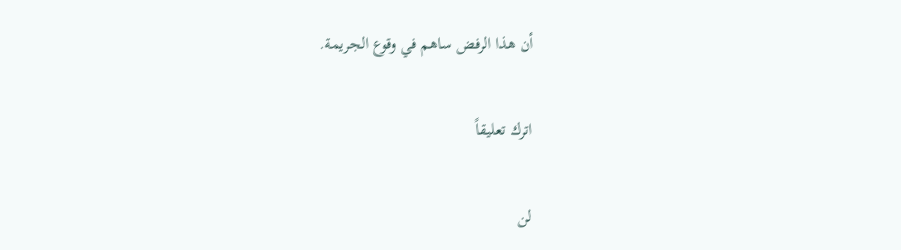أن هذا الرفض ساهم في وقوع الجريمة.

اترك تعليقاً

لن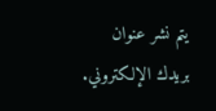يتم نشر عنوان بريدك الإلكتروني.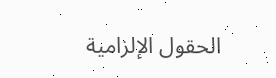الحقول الإلزامية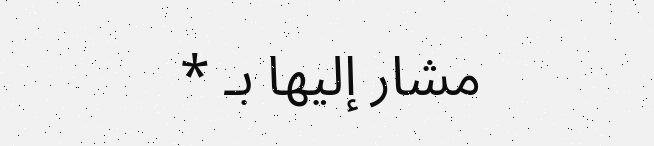مشار إليها بـ *